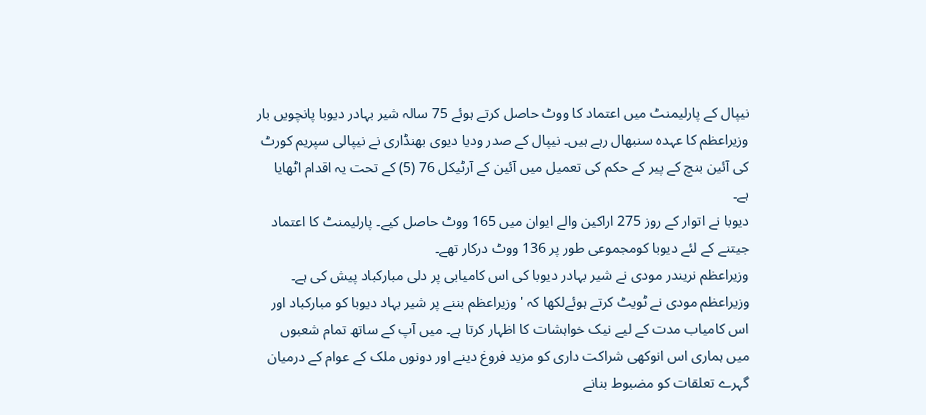نیپال کے پارلیمنٹ میں اعتماد کا ووٹ حاصل کرتے ہوئے 75 سالہ شیر بہادر دیوبا پانچویں بار وزیراعظم کا عہدہ سنبھال رہے ہیں۔ نیپال کے صدر ودیا دیوی بھنڈاری نے نیپالی سپریم کورٹ کی آئین بنچ کے پیر کے حکم کی تعمیل میں آئین کے آرٹیکل 76 (5) کے تحت یہ اقدام اٹھایا ہے۔
دیوبا نے اتوار کے روز 275 اراکین والے ایوان میں 165 ووٹ حاصل کیے۔ پارلیمنٹ کا اعتماد جیتنے کے لئے دیوبا کومجموعی طور پر 136 ووٹ درکار تھے۔
وزیراعظم نریندر مودی نے شیر بہادر دیوبا کی اس کامیابی پر دلی مبارکباد پیش کی ہے۔
وزیراعظم مودی نے ٹویٹ کرتے ہوئےلکھا کہ ' وزیراعظم بننے پر شیر بہاد دیوبا کو مبارکباد اور اس کامیاب مدت کے لیے نیک خواہشات کا اظہار کرتا ہے۔ میں آپ کے ساتھ تمام شعبوں میں ہماری اس انوکھی شراکت داری کو مزید فروغ دینے اور دونوں ملک کے عوام کے درمیان گہرے تعلقات کو مضبوط بنانے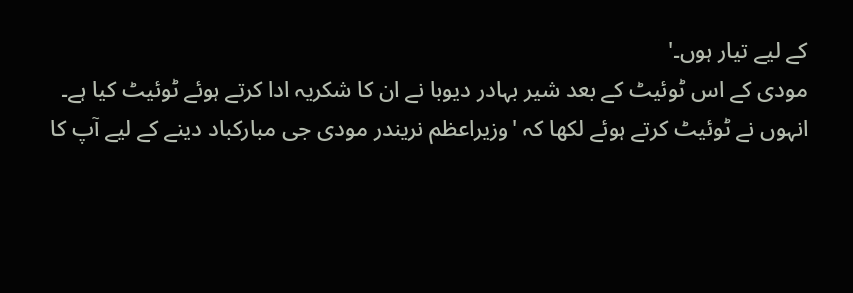کے لیے تیار ہوں۔'
مودی کے اس ٹوئیٹ کے بعد شیر بہادر دیوبا نے ان کا شکریہ ادا کرتے ہوئے ٹوئیٹ کیا ہے۔
انہوں نے ٹوئیٹ کرتے ہوئے لکھا کہ 'وزیراعظم نریندر مودی جی مبارکباد دینے کے لیے آپ کا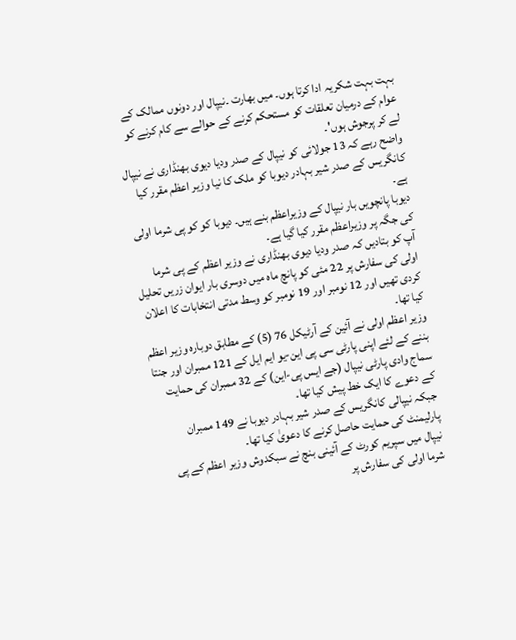بہت بہت شکریہ ادا کرتا ہوں۔ میں بھارت ۔نیپال اور دونوں ممالک کے عوام کے درمیان تعلقات کو مستحکم کرنے کے حوالے سے کام کرنے کو لے کر پرجوش ہوں'۔
واضح رہے کہ 13 جولائی کو نیپال کے صدر ودیا دیوی بھنڈاری نے نیپال کانگریس کے صدر شیر بہادر دیوبا کو ملک کا نیا وزیر اعظم مقرر کیا ہے۔
دیوبا پانچویں بار نیپال کے وزیراعظم بنے ہیں۔ دیوبا کو کو پی شرما اولی کی جگہ پر وزیراعظم مقرر کیا گیا ہے۔
آپ کو بتادیں کہ صدر ودیا دیوی بھنڈاری نے وزیر اعظم کے پی شرما اولی کی سفارش پر 22 مئی کو پانچ ماہ میں دوسری بار ایوان زریں تحلیل کردی تھیں اور 12 نومبر اور 19 نومبر کو وسط مدتی انتخابات کا اعلان کیا تھا۔
وزیر اعظم اولی نے آئین کے آرٹیکل 76 (5) کے مطابق دوبارہ وزیر اعظم بننے کے لئے اپنی پارٹی سی پی این-یو ایم ایل کے 121 ممبران اور جنتا سماج وادی پارٹی نیپال (جے ایس پی-این) کے 32 ممبران کی حمایت کے دعوے کا ایک خط پیش کیا تھا۔
جبکہ نیپالی کانگریس کے صدر شیر بہادر دیوبا نے 149 ممبران پارلیمنٹ کی حمایت حاصل کرنے کا دعویٰ کیا تھا۔
نیپال میں سپریم کورٹ کے آئینی بنچ نے سبکدوش وزیر اعظم کے پی شرما اولی کی سفارش پر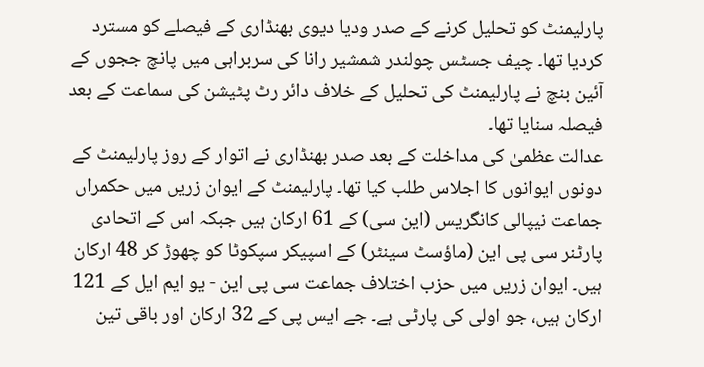پارلیمنٹ کو تحلیل کرنے کے صدر ودیا دیوی بھنڈاری کے فیصلے کو مسترد کردیا تھا۔ چیف جسٹس چولندر شمشیر رانا کی سربراہی میں پانچ ججوں کے آئین بنچ نے پارلیمنٹ کی تحلیل کے خلاف دائر رٹ پٹیشن کی سماعت کے بعد فیصلہ سنایا تھا۔
عدالت عظمیٰ کی مداخلت کے بعد صدر بھنڈاری نے اتوار کے روز پارلیمنٹ کے دونوں ایوانوں کا اجلاس طلب کیا تھا۔ پارلیمنٹ کے ایوان زریں میں حکمراں جماعت نیپالی کانگریس (این سی) کے 61 ارکان ہیں جبکہ اس کے اتحادی پارٹنر سی پی این (ماؤسٹ سینٹر) کے اسپیکر سپکوٹا کو چھوڑ کر 48 ارکان ہیں۔ ایوان زریں میں حزب اختلاف جماعت سی پی این - یو ایم ایل کے 121 ارکان ہیں، جو اولی کی پارٹی ہے۔ جے ایس پی کے 32 ارکان اور باقی تین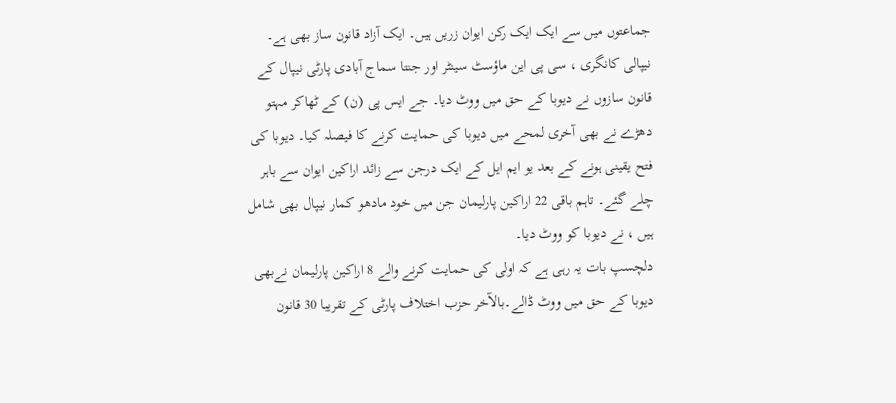جماعتوں میں سے ایک ایک رکن ایوان زریں ہیں۔ ایک آزاد قانون ساز بھی ہے۔
نیپالی کانگری ، سی پی این ماؤسٹ سینٹر اور جنتا سماج آبادی پارٹی نیپال کے قانون سازوں نے دیوبا کے حق میں ووٹ دیا۔ جے ایس پی (ن) کے ٹھاکر مہتو دھڑے نے بھی آخری لمحے میں دیوبا کی حمایت کرنے کا فیصلہ کیا۔ دیوبا کی فتح یقینی ہونے کے بعد یو ایم ایل کے ایک درجن سے زائد اراکین ایوان سے باہر چلے گئے۔ تاہم باقی 22 اراکین پارلیمان جن میں خود مادھو کمار نیپال بھی شامل ہیں ، نے دیوبا کو ووٹ دیا۔
دلچسپ بات یہ رہی ہے کہ اولی کی حمایت کرنے والے 8 اراکین پارلیمان نےبھی دیوبا کے حق میں ووٹ ڈالے۔بالآخر حزب اختلاف پارٹی کے تقریبا 30 قانون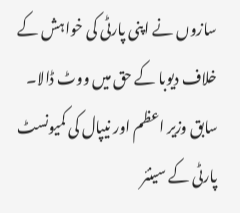سازوں نے اپنی پارٹی کی خواہش کے خلاف دیوبا کے حق میں ووٹ ڈالا۔
سابق وزیر اعظم اور نیپال کی کمیونسٹ پارٹی کے سینئر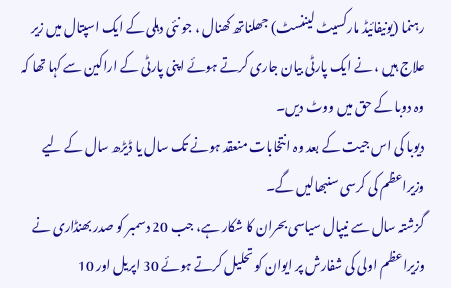رہنما (یونیفائیڈ مارکسیٹ لیننسٹ) جھلناتھ کھنال ، جو نئی دہلی کے ایک اسپتال میں زیر علاج ہیں ، نے ایک پارٹی بیان جاری کرتے ہوئے اپنی پارٹی کے اراکین سے کہا تھا کہ وہ دوبا کے حق میں ووٹ دیں۔
دیوبا کی اس جیت کے بعد وہ انتخابات منعقد ہونے تک سال یا ڈیڑھ سال کے لیے وزیراعظم کی کرسی سنبھالیں گے۔
گزشتہ سال سے نیپال سیاسی بحران کا شکار ہے، جب 20 دسمبر کو صدر بھنڈاری نے وزیراعظم اولی کی شفارش پر ایوان کو تحلیل کرتے ہوئے 30 اپریل اور 10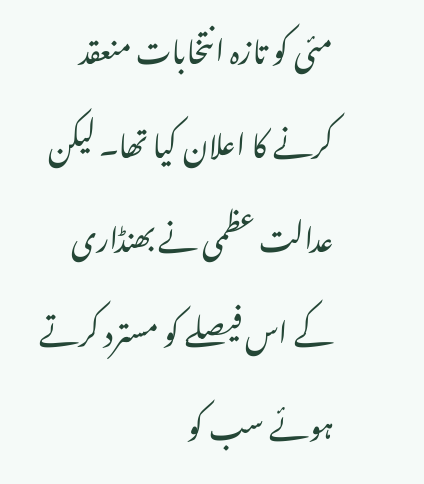مئی کو تازہ انتخابات منعقد کرنے کا اعلان کیا تھا۔ لیکن عدالت عظمی نے بھنڈاری کے اس فیصلے کو مسترد کرتے ہوئے سب کو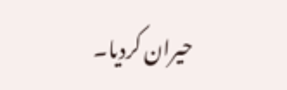حیران کردیا۔